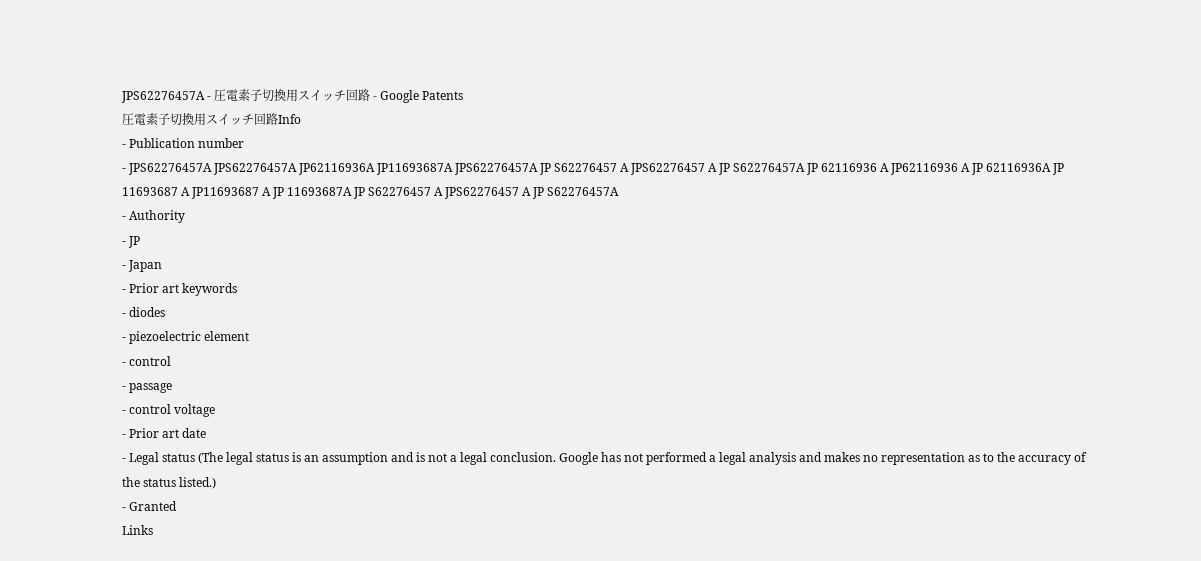JPS62276457A - 圧電素子切換用スイッチ回路 - Google Patents
圧電素子切換用スイッチ回路Info
- Publication number
- JPS62276457A JPS62276457A JP62116936A JP11693687A JPS62276457A JP S62276457 A JPS62276457 A JP S62276457A JP 62116936 A JP62116936 A JP 62116936A JP 11693687 A JP11693687 A JP 11693687A JP S62276457 A JPS62276457 A JP S62276457A
- Authority
- JP
- Japan
- Prior art keywords
- diodes
- piezoelectric element
- control
- passage
- control voltage
- Prior art date
- Legal status (The legal status is an assumption and is not a legal conclusion. Google has not performed a legal analysis and makes no representation as to the accuracy of the status listed.)
- Granted
Links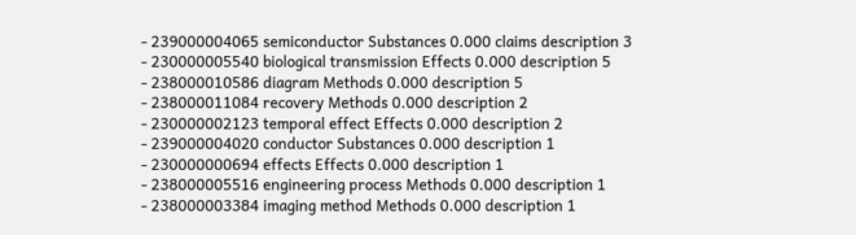- 239000004065 semiconductor Substances 0.000 claims description 3
- 230000005540 biological transmission Effects 0.000 description 5
- 238000010586 diagram Methods 0.000 description 5
- 238000011084 recovery Methods 0.000 description 2
- 230000002123 temporal effect Effects 0.000 description 2
- 239000004020 conductor Substances 0.000 description 1
- 230000000694 effects Effects 0.000 description 1
- 238000005516 engineering process Methods 0.000 description 1
- 238000003384 imaging method Methods 0.000 description 1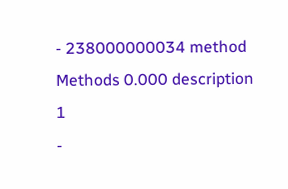- 238000000034 method Methods 0.000 description 1
-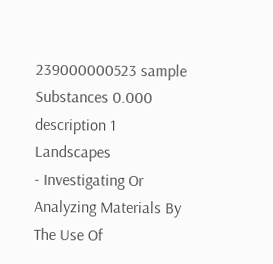239000000523 sample Substances 0.000 description 1
Landscapes
- Investigating Or Analyzing Materials By The Use Of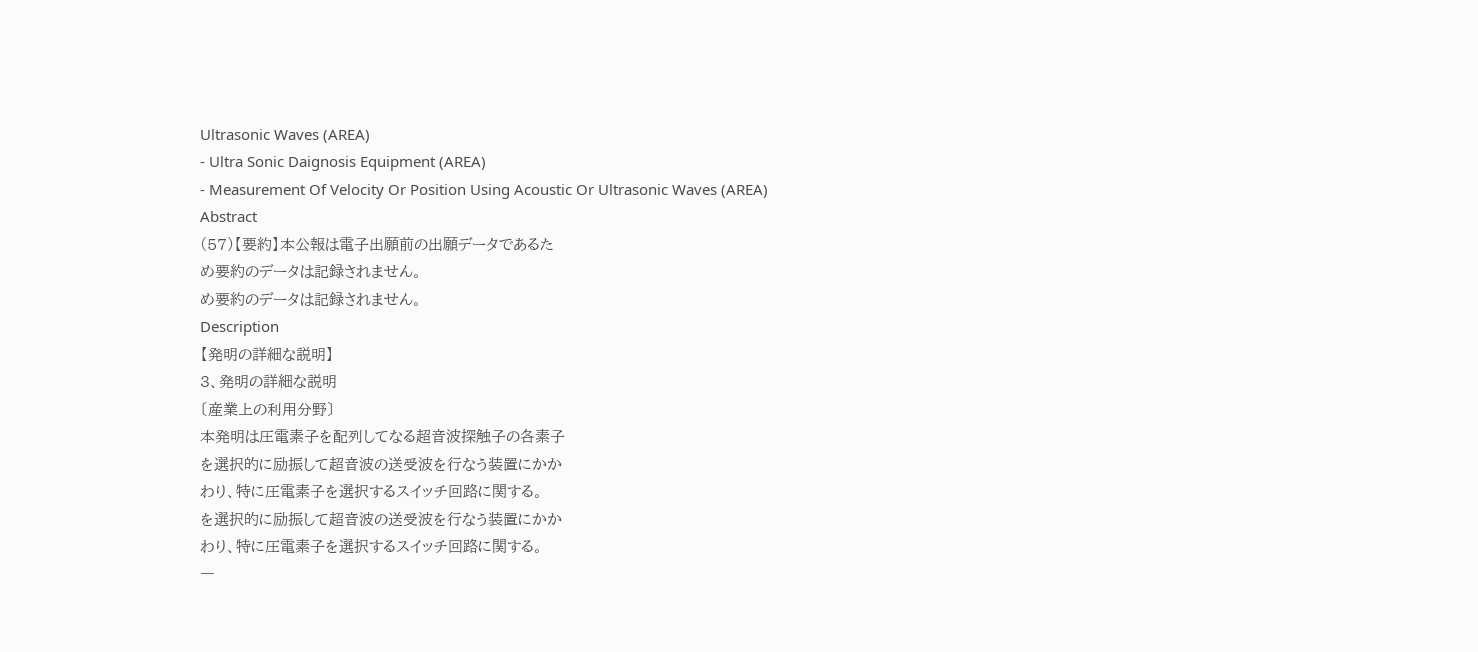Ultrasonic Waves (AREA)
- Ultra Sonic Daignosis Equipment (AREA)
- Measurement Of Velocity Or Position Using Acoustic Or Ultrasonic Waves (AREA)
Abstract
(57)【要約】本公報は電子出願前の出願データであるた
め要約のデータは記録されません。
め要約のデータは記録されません。
Description
【発明の詳細な説明】
3、発明の詳細な説明
〔産業上の利用分野〕
本発明は圧電素子を配列してなる超音波探触子の各素子
を選択的に励振して超音波の送受波を行なう装置にかか
わり、特に圧電素子を選択するスイッチ回路に関する。
を選択的に励振して超音波の送受波を行なう装置にかか
わり、特に圧電素子を選択するスイッチ回路に関する。
一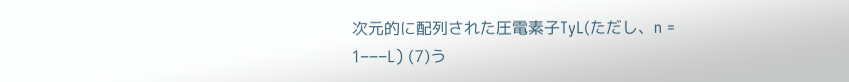次元的に配列された圧電素子TyL(ただし、n =
1−−−L) (7)う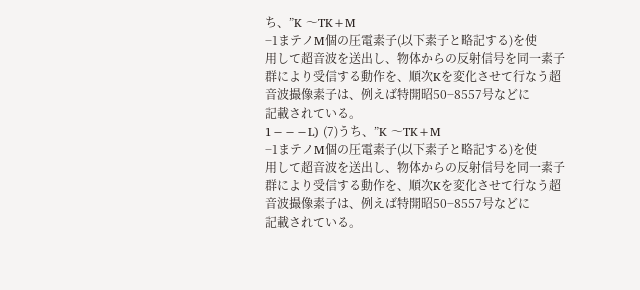ち、”K 〜TK+M
−1まテノM個の圧電素子(以下素子と略記する)を使
用して超音波を送出し、物体からの反射信号を同一素子
群により受信する動作を、順次Kを変化させて行なう超
音波撮像素子は、例えば特開昭50−8557号などに
記載されている。
1−−−L) (7)うち、”K 〜TK+M
−1まテノM個の圧電素子(以下素子と略記する)を使
用して超音波を送出し、物体からの反射信号を同一素子
群により受信する動作を、順次Kを変化させて行なう超
音波撮像素子は、例えば特開昭50−8557号などに
記載されている。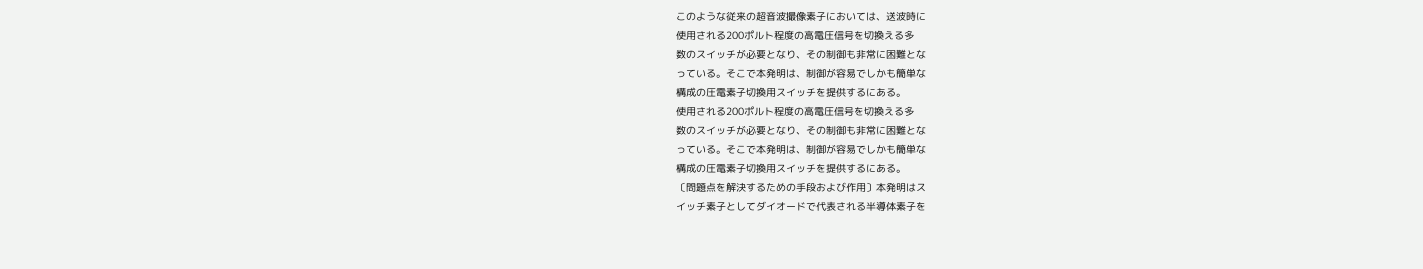このような従来の超音波撮像素子においては、送波時に
使用される200ポルト程度の高電圧信号を切換える多
数のスイッチが必要となり、その制御も非常に困難とな
っている。そこで本発明は、制御が容易でしかも簡単な
構成の圧電素子切換用スイッチを提供するにある。
使用される200ポルト程度の高電圧信号を切換える多
数のスイッチが必要となり、その制御も非常に困難とな
っている。そこで本発明は、制御が容易でしかも簡単な
構成の圧電素子切換用スイッチを提供するにある。
〔問題点を解決するための手段および作用〕本発明はス
イッチ素子としてダイオードで代表される半導体素子を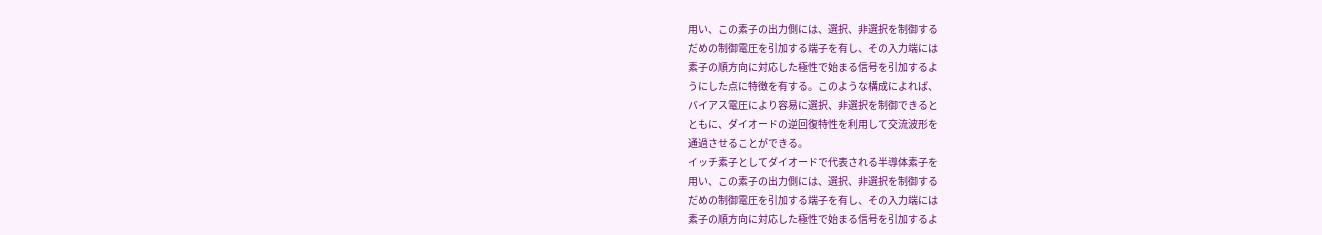用い、この素子の出力側には、選択、非選択を制御する
だめの制御電圧を引加する端子を有し、その入力端には
素子の順方向に対応した極性で始まる信号を引加するよ
うにした点に特徴を有する。このような構成によれば、
バイアス電圧により容易に選択、非選択を制御できると
ともに、ダイオードの逆回復特性を利用して交流波形を
通過させることができる。
イッチ素子としてダイオードで代表される半導体素子を
用い、この素子の出力側には、選択、非選択を制御する
だめの制御電圧を引加する端子を有し、その入力端には
素子の順方向に対応した極性で始まる信号を引加するよ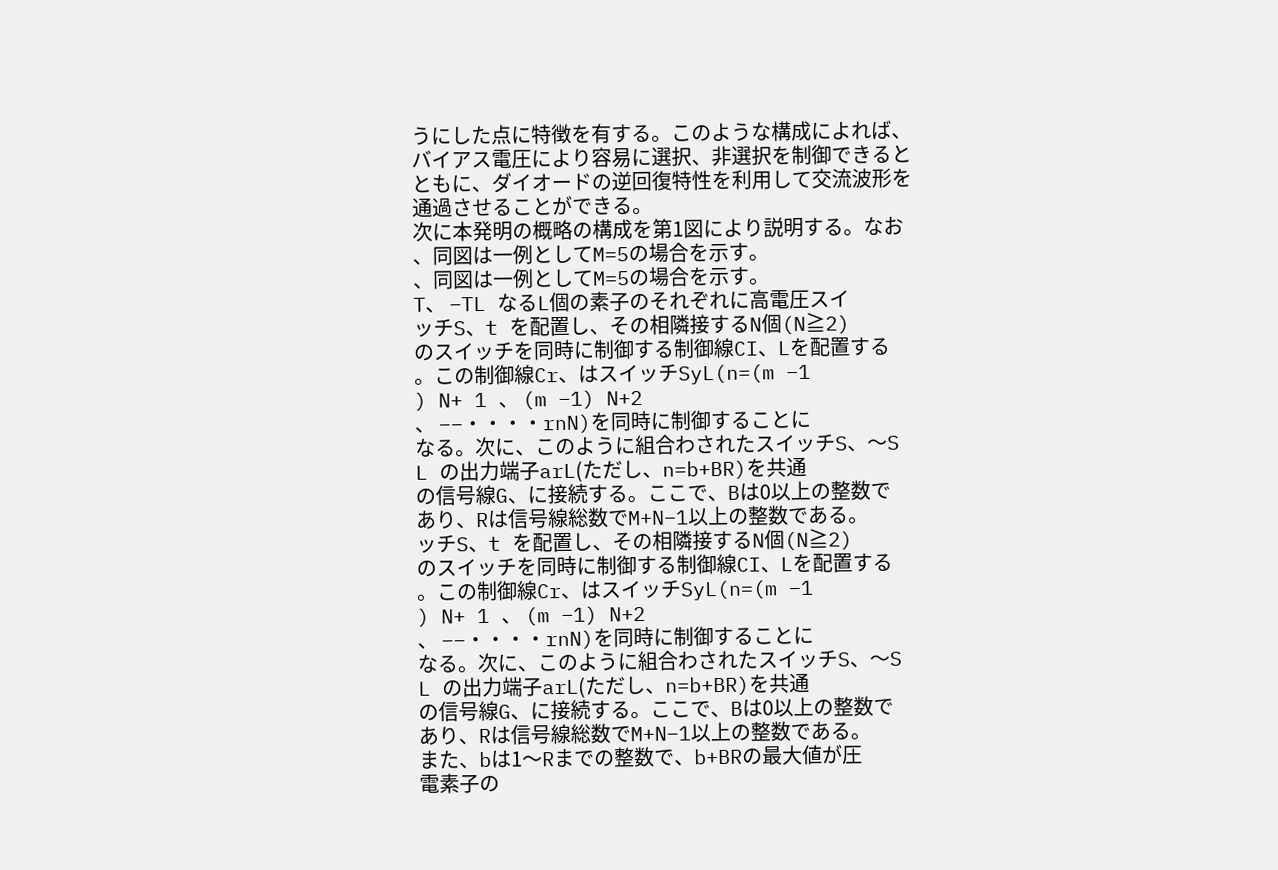うにした点に特徴を有する。このような構成によれば、
バイアス電圧により容易に選択、非選択を制御できると
ともに、ダイオードの逆回復特性を利用して交流波形を
通過させることができる。
次に本発明の概略の構成を第1図により説明する。なお
、同図は一例としてM=5の場合を示す。
、同図は一例としてM=5の場合を示す。
T、 −TL なるL個の素子のそれぞれに高電圧スイ
ッチS、t を配置し、その相隣接するN個(N≧2)
のスイッチを同時に制御する制御線CI、Lを配置する
。この制御線Cr、はスイッチSyL(n=(m −1
) N+ 1 、 (m −1) N+2
、 −−・・・・rnN)を同時に制御することに
なる。次に、このように組合わされたスイッチS、〜S
L の出力端子arL(ただし、n=b+BR)を共通
の信号線G、に接続する。ここで、Bは0以上の整数で
あり、Rは信号線総数でM+N−1以上の整数である。
ッチS、t を配置し、その相隣接するN個(N≧2)
のスイッチを同時に制御する制御線CI、Lを配置する
。この制御線Cr、はスイッチSyL(n=(m −1
) N+ 1 、 (m −1) N+2
、 −−・・・・rnN)を同時に制御することに
なる。次に、このように組合わされたスイッチS、〜S
L の出力端子arL(ただし、n=b+BR)を共通
の信号線G、に接続する。ここで、Bは0以上の整数で
あり、Rは信号線総数でM+N−1以上の整数である。
また、bは1〜Rまでの整数で、b+BRの最大値が圧
電素子の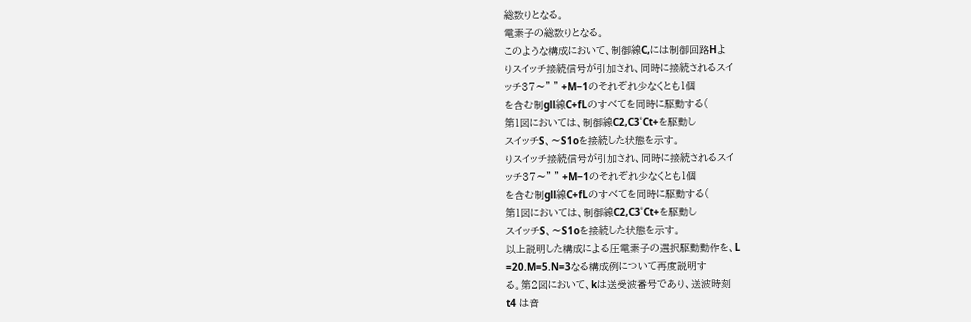総数りとなる。
電素子の総数りとなる。
このような構成において、制御線C,には制御回路Hよ
りスイッチ接続信号が引加され、同時に接続されるスイ
ッチ37〜” ” +M−1のそれぞれ少なくとも1個
を含む制gll線C+fLのすべてを同時に駆動する(
第1図においては、制御線C2,C3゜Ct+を駆動し
スイッチS、〜S1oを接続した状態を示す。
りスイッチ接続信号が引加され、同時に接続されるスイ
ッチ37〜” ” +M−1のそれぞれ少なくとも1個
を含む制gll線C+fLのすべてを同時に駆動する(
第1図においては、制御線C2,C3゜Ct+を駆動し
スイッチS、〜S1oを接続した状態を示す。
以上説明した構成による圧電素子の選択駆動動作を、L
=20.M=5.N=3なる構成例について再度説明す
る。第2図において、kは送受波番号であり、送波時刻
t4 は音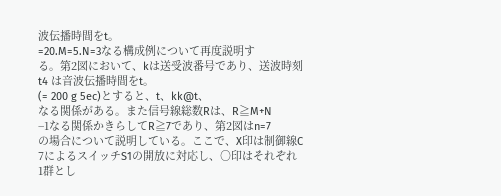波伝播時間をt。
=20.M=5.N=3なる構成例について再度説明す
る。第2図において、kは送受波番号であり、送波時刻
t4 は音波伝播時間をt。
(= 200 g 5ec)とすると、t、kk@t、
なる関係がある。また信号線総数Rは、R≧M+N
−1なる関係かきらしてR≧7であり、第2図はn=7
の場合について説明している。ここで、X印は制御線C
7によるスイッチS1の開放に対応し、○印はそれぞれ
1群とし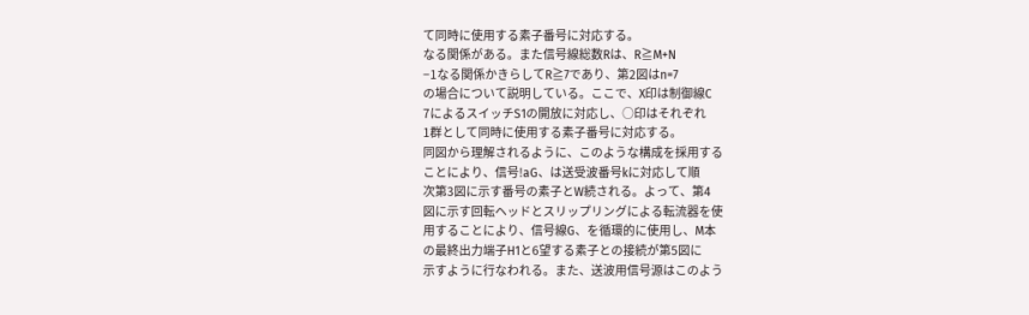て同時に使用する素子番号に対応する。
なる関係がある。また信号線総数Rは、R≧M+N
−1なる関係かきらしてR≧7であり、第2図はn=7
の場合について説明している。ここで、X印は制御線C
7によるスイッチS1の開放に対応し、○印はそれぞれ
1群として同時に使用する素子番号に対応する。
同図から理解されるように、このような構成を採用する
ことにより、信号!aG、は送受波番号kに対応して順
次第3図に示す番号の素子とW続される。よって、第4
図に示す回転ヘッドとスリップリングによる転流器を使
用することにより、信号線G、を循環的に使用し、M本
の最終出力端子H1と6望する素子との接続が第5図に
示すように行なわれる。また、送波用信号源はこのよう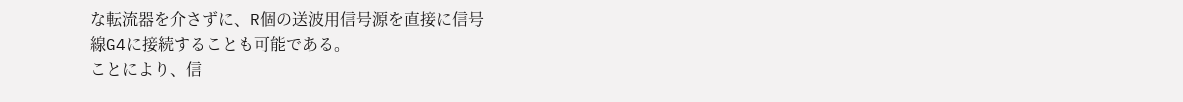な転流器を介さずに、R個の送波用信号源を直接に信号
線G4に接続することも可能である。
ことにより、信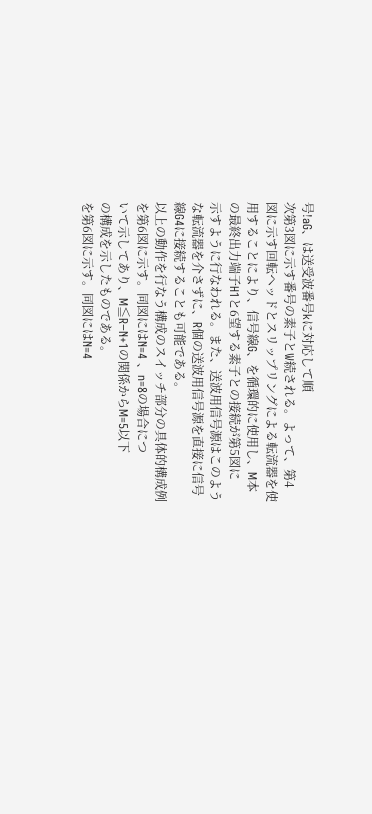号!aG、は送受波番号kに対応して順
次第3図に示す番号の素子とW続される。よって、第4
図に示す回転ヘッドとスリップリングによる転流器を使
用することにより、信号線G、を循環的に使用し、M本
の最終出力端子H1と6望する素子との接続が第5図に
示すように行なわれる。また、送波用信号源はこのよう
な転流器を介さずに、R個の送波用信号源を直接に信号
線G4に接続することも可能である。
以上の動作を行なう構成のスイッチ部分の具体的構成例
を第6図に示す。同図にはN=4 、n=8の場合につ
いて示してあり、M≦R−N+1の関係からM=5以下
の構成を示したものである。
を第6図に示す。同図にはN=4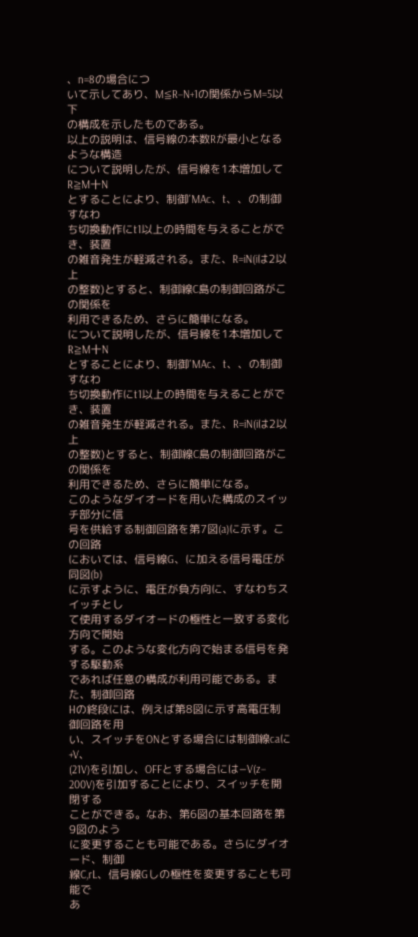、n=8の場合につ
いて示してあり、M≦R−N+1の関係からM=5以下
の構成を示したものである。
以上の説明は、信号線の本数Rが最小となるような構造
について説明したが、信号線を1本増加してR≧M十N
とすることにより、制御′MAc、t、、の制御すなわ
ち切換動作にt1以上の時間を与えることができ、装置
の雑音発生が軽減される。また、R=iN(iは2以上
の整数)とすると、制御線C島の制御回路がこの関係を
利用できるため、さらに簡単になる。
について説明したが、信号線を1本増加してR≧M十N
とすることにより、制御′MAc、t、、の制御すなわ
ち切換動作にt1以上の時間を与えることができ、装置
の雑音発生が軽減される。また、R=iN(iは2以上
の整数)とすると、制御線C島の制御回路がこの関係を
利用できるため、さらに簡単になる。
このようなダイオードを用いた構成のスイッチ部分に信
号を供給する制御回路を第7図(a)に示す。この回路
においては、信号線G、に加える信号電圧が同図(b)
に示すように、電圧が負方向に、すなわちスイッチとし
て使用するダイオードの極性と一致する変化方向で開始
する。このような変化方向で始まる信号を発する駆動系
であれば任意の構成が利用可能である。また、制御回路
Hの終段には、例えば第8図に示す高電圧制御回路を用
い、スイッチをONとする場合には制御線caに+V、
(21V)を引加し、OFFとする場合には−V(z−
200V)を引加することにより、スイッチを開閉する
ことができる。なお、第6図の基本回路を第9図のよう
に変更することも可能である。さらにダイオード、制御
線C,rL、信号線Gしの極性を変更することも可能で
あ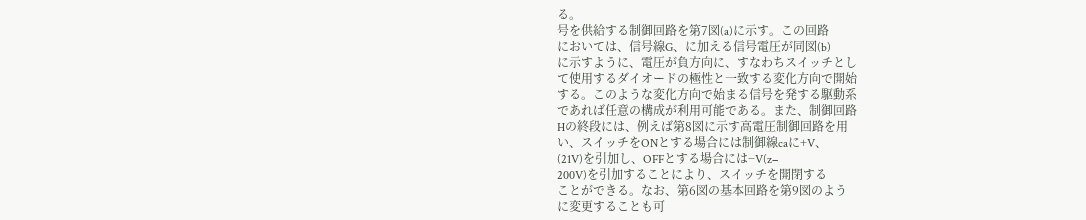る。
号を供給する制御回路を第7図(a)に示す。この回路
においては、信号線G、に加える信号電圧が同図(b)
に示すように、電圧が負方向に、すなわちスイッチとし
て使用するダイオードの極性と一致する変化方向で開始
する。このような変化方向で始まる信号を発する駆動系
であれば任意の構成が利用可能である。また、制御回路
Hの終段には、例えば第8図に示す高電圧制御回路を用
い、スイッチをONとする場合には制御線caに+V、
(21V)を引加し、OFFとする場合には−V(z−
200V)を引加することにより、スイッチを開閉する
ことができる。なお、第6図の基本回路を第9図のよう
に変更することも可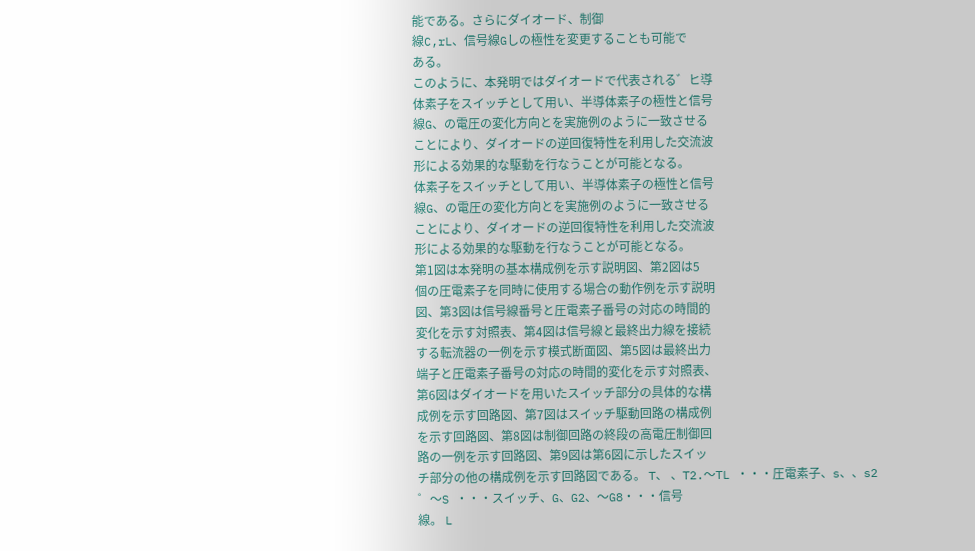能である。さらにダイオード、制御
線C,rL、信号線Gしの極性を変更することも可能で
ある。
このように、本発明ではダイオードで代表される゛ヒ導
体素子をスイッチとして用い、半導体素子の極性と信号
線G、の電圧の変化方向とを実施例のように一致させる
ことにより、ダイオードの逆回復特性を利用した交流波
形による効果的な駆動を行なうことが可能となる。
体素子をスイッチとして用い、半導体素子の極性と信号
線G、の電圧の変化方向とを実施例のように一致させる
ことにより、ダイオードの逆回復特性を利用した交流波
形による効果的な駆動を行なうことが可能となる。
第1図は本発明の基本構成例を示す説明図、第2図は5
個の圧電素子を同時に使用する場合の動作例を示す説明
図、第3図は信号線番号と圧電素子番号の対応の時間的
変化を示す対照表、第4図は信号線と最終出力線を接続
する転流器の一例を示す模式断面図、第5図は最終出力
端子と圧電素子番号の対応の時間的変化を示す対照表、
第6図はダイオードを用いたスイッチ部分の具体的な構
成例を示す回路図、第7図はスイッチ駆動回路の構成例
を示す回路図、第8図は制御回路の終段の高電圧制御回
路の一例を示す回路図、第9図は第6図に示したスイッ
チ部分の他の構成例を示す回路図である。 T、 、T2.〜TL ・・・圧電素子、s、、s2
゜〜S ・・・スイッチ、G、G2、〜G8・・・信号
線。 L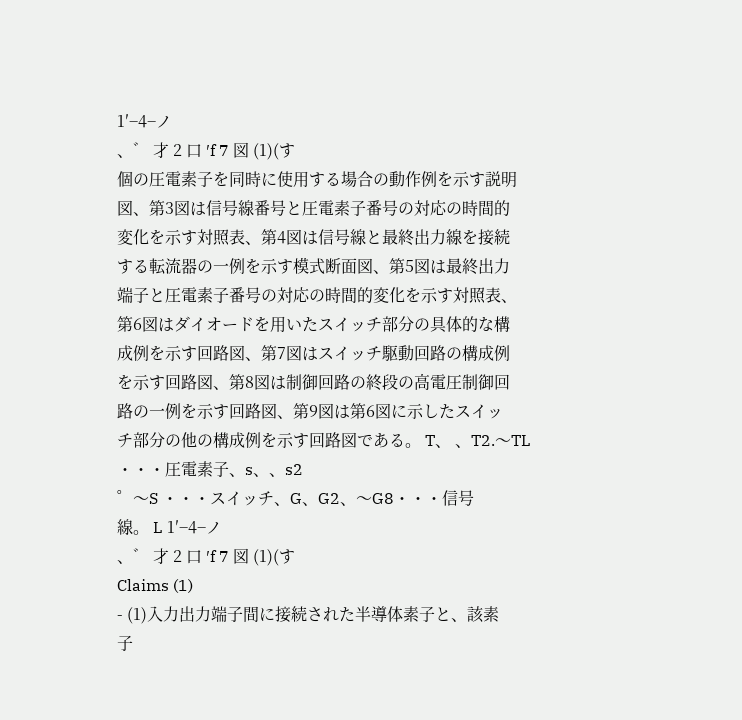1′−4−ノ
、゛ 才 2 口 ′f 7 図 (1)(す
個の圧電素子を同時に使用する場合の動作例を示す説明
図、第3図は信号線番号と圧電素子番号の対応の時間的
変化を示す対照表、第4図は信号線と最終出力線を接続
する転流器の一例を示す模式断面図、第5図は最終出力
端子と圧電素子番号の対応の時間的変化を示す対照表、
第6図はダイオードを用いたスイッチ部分の具体的な構
成例を示す回路図、第7図はスイッチ駆動回路の構成例
を示す回路図、第8図は制御回路の終段の高電圧制御回
路の一例を示す回路図、第9図は第6図に示したスイッ
チ部分の他の構成例を示す回路図である。 T、 、T2.〜TL ・・・圧電素子、s、、s2
゜〜S ・・・スイッチ、G、G2、〜G8・・・信号
線。 L 1′−4−ノ
、゛ 才 2 口 ′f 7 図 (1)(す
Claims (1)
- (1)入力出力端子間に接続された半導体素子と、該素
子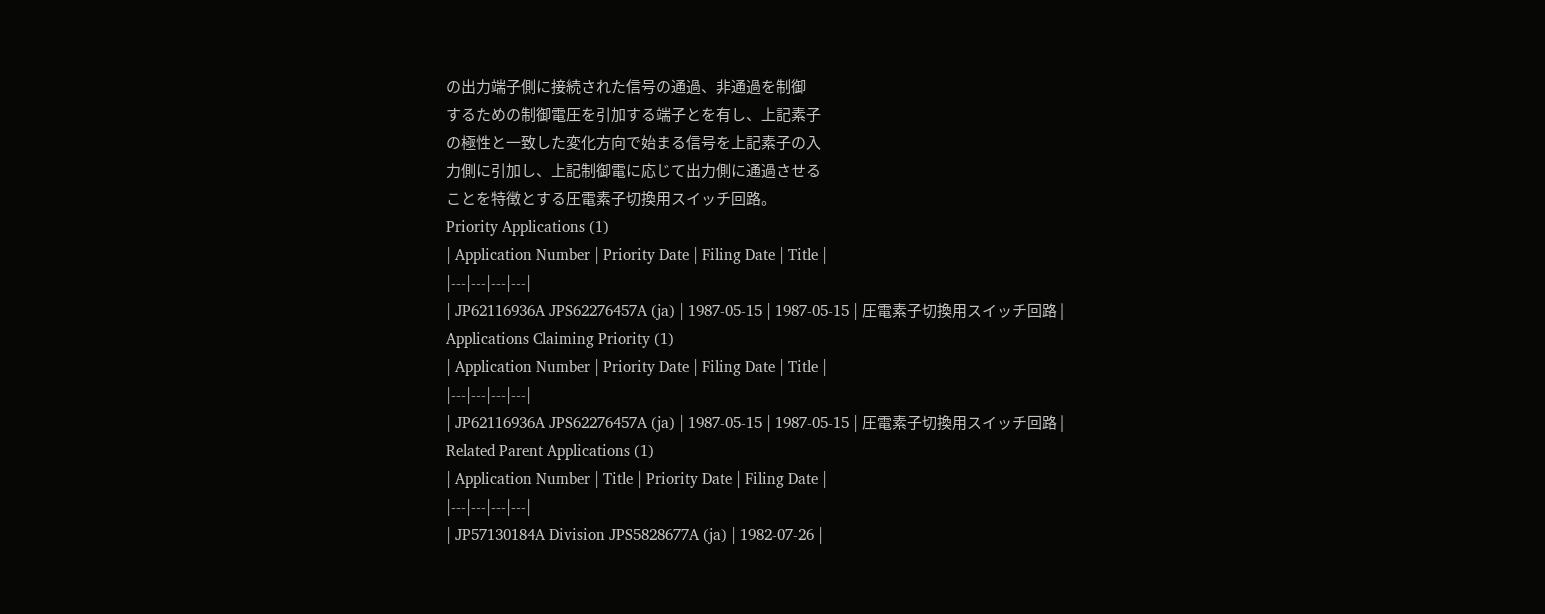の出力端子側に接続された信号の通過、非通過を制御
するための制御電圧を引加する端子とを有し、上記素子
の極性と一致した変化方向で始まる信号を上記素子の入
力側に引加し、上記制御電に応じて出力側に通過させる
ことを特徴とする圧電素子切換用スイッチ回路。
Priority Applications (1)
| Application Number | Priority Date | Filing Date | Title |
|---|---|---|---|
| JP62116936A JPS62276457A (ja) | 1987-05-15 | 1987-05-15 | 圧電素子切換用スイッチ回路 |
Applications Claiming Priority (1)
| Application Number | Priority Date | Filing Date | Title |
|---|---|---|---|
| JP62116936A JPS62276457A (ja) | 1987-05-15 | 1987-05-15 | 圧電素子切換用スイッチ回路 |
Related Parent Applications (1)
| Application Number | Title | Priority Date | Filing Date |
|---|---|---|---|
| JP57130184A Division JPS5828677A (ja) | 1982-07-26 |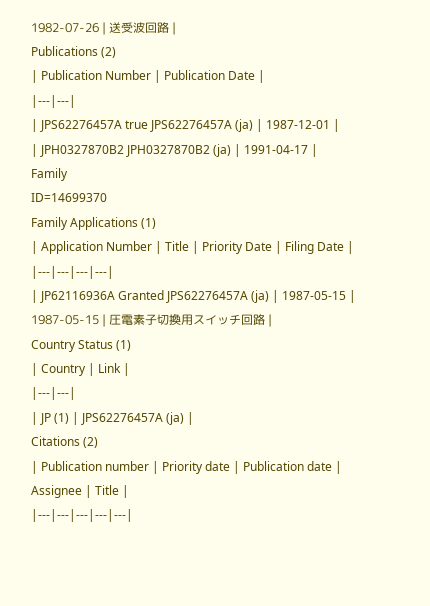1982-07-26 | 送受波回路 |
Publications (2)
| Publication Number | Publication Date |
|---|---|
| JPS62276457A true JPS62276457A (ja) | 1987-12-01 |
| JPH0327870B2 JPH0327870B2 (ja) | 1991-04-17 |
Family
ID=14699370
Family Applications (1)
| Application Number | Title | Priority Date | Filing Date |
|---|---|---|---|
| JP62116936A Granted JPS62276457A (ja) | 1987-05-15 | 1987-05-15 | 圧電素子切換用スイッチ回路 |
Country Status (1)
| Country | Link |
|---|---|
| JP (1) | JPS62276457A (ja) |
Citations (2)
| Publication number | Priority date | Publication date | Assignee | Title |
|---|---|---|---|---|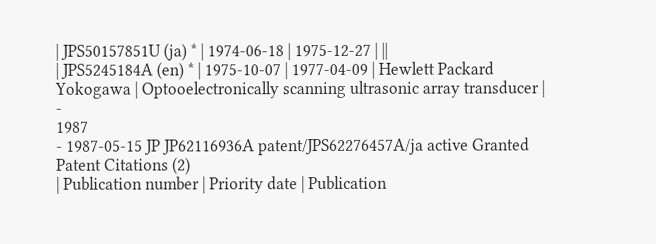| JPS50157851U (ja) * | 1974-06-18 | 1975-12-27 | ||
| JPS5245184A (en) * | 1975-10-07 | 1977-04-09 | Hewlett Packard Yokogawa | Optooelectronically scanning ultrasonic array transducer |
-
1987
- 1987-05-15 JP JP62116936A patent/JPS62276457A/ja active Granted
Patent Citations (2)
| Publication number | Priority date | Publication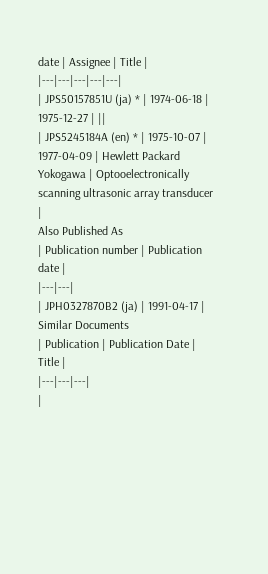date | Assignee | Title |
|---|---|---|---|---|
| JPS50157851U (ja) * | 1974-06-18 | 1975-12-27 | ||
| JPS5245184A (en) * | 1975-10-07 | 1977-04-09 | Hewlett Packard Yokogawa | Optooelectronically scanning ultrasonic array transducer |
Also Published As
| Publication number | Publication date |
|---|---|
| JPH0327870B2 (ja) | 1991-04-17 |
Similar Documents
| Publication | Publication Date | Title |
|---|---|---|
|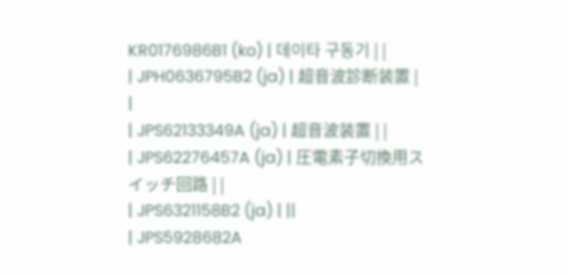KR0176986B1 (ko) | 데이타 구동기 | |
| JPH0636795B2 (ja) | 超音波診断装置 | |
| JPS62133349A (ja) | 超音波装置 | |
| JPS62276457A (ja) | 圧電素子切換用スイッチ回路 | |
| JPS6321158B2 (ja) | ||
| JPS5928682A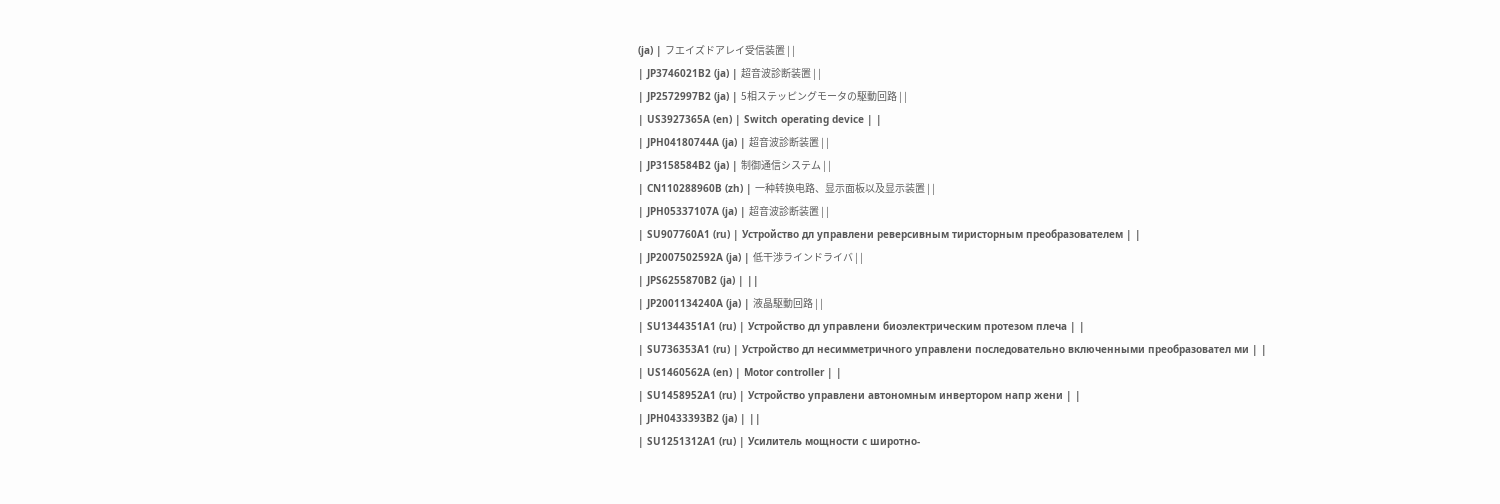(ja) | フエイズドアレイ受信装置 | |
| JP3746021B2 (ja) | 超音波診断装置 | |
| JP2572997B2 (ja) | 5相ステッピングモータの駆動回路 | |
| US3927365A (en) | Switch operating device | |
| JPH04180744A (ja) | 超音波診断装置 | |
| JP3158584B2 (ja) | 制御通信システム | |
| CN110288960B (zh) | 一种转换电路、显示面板以及显示装置 | |
| JPH05337107A (ja) | 超音波診断装置 | |
| SU907760A1 (ru) | Устройство дл управлени реверсивным тиристорным преобразователем | |
| JP2007502592A (ja) | 低干渉ラインドライバ | |
| JPS6255870B2 (ja) | ||
| JP2001134240A (ja) | 液晶駆動回路 | |
| SU1344351A1 (ru) | Устройство дл управлени биоэлектрическим протезом плеча | |
| SU736353A1 (ru) | Устройство дл несимметричного управлени последовательно включенными преобразовател ми | |
| US1460562A (en) | Motor controller | |
| SU1458952A1 (ru) | Устройство управлени автономным инвертором напр жени | |
| JPH0433393B2 (ja) | ||
| SU1251312A1 (ru) | Усилитель мощности с широтно-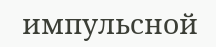импульсной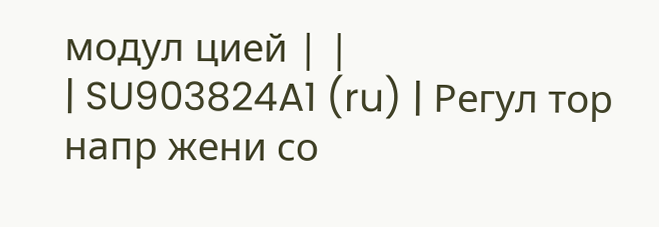модул цией | |
| SU903824A1 (ru) | Регул тор напр жени со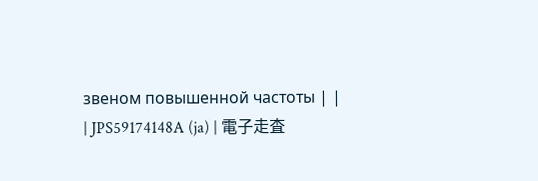звеном повышенной частоты | |
| JPS59174148A (ja) | 電子走査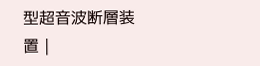型超音波断層装置 |